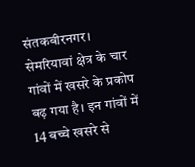संतकबीरनगर। सेमरियावां क्षेत्र के चार गांवों में खसरे के प्रकोप बढ़ गया है। इन गांवों में 14 बच्चे खसरे से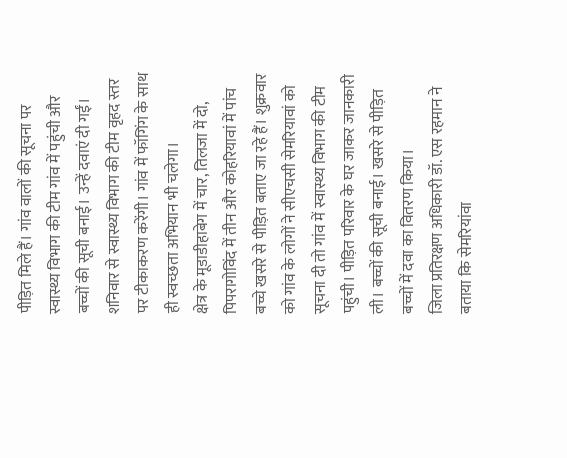पीड़ित मिले हैं। गांव वालों की सूचना पर स्वास्थ्य विभाग की टीम गांव में पहुंची और बच्चों की सूची बनाई। उन्हें दवाएं दी गईं। शनिवार से स्वास्थ्य विभाग की टीम वृहद स्तर पर टीकाकरण करेंगी। गांव में फॉगिंग के साथ ही स्वच्छता अभियान भी चलेगा।
क्षेत्र के मूडाडीहाबेग में चार, तिलजा में दो, पिपरागोविंद में तीन और कोहरियावां में पांच बच्चे खसरे से पीड़ित बताए जा रहे हैं। शुक्रवार को गांव के लोगों ने सीएचसी सेमरियावां को सूचना दी तो गांव में स्वास्थ्य विभाग की टीम पहुंची। पीड़ित परिवार के घर जाकर जानकारी ली। बच्चों की सूची बनाई। खसरे से पीड़ित बच्चों में दवा का वितरण किया।
जिला प्रतिरक्षण अधिकारी डॉ. एस रहमान ने बताया कि सेमरियांवा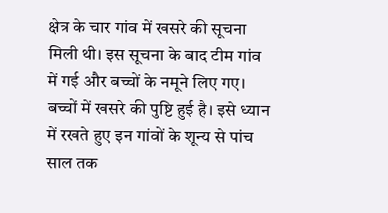क्षेत्र के चार गांव में खसरे की सूचना मिली थी। इस सूचना के बाद टीम गांव में गई और बच्चों के नमूने लिए गए। बच्चों में खसरे की पुष्टि हुई है। इसे ध्यान में रखते हुए इन गांवों के शून्य से पांच साल तक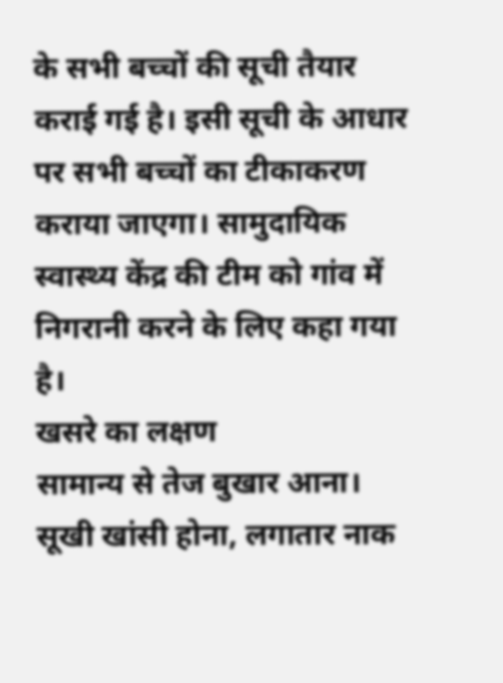के सभी बच्चों की सूची तैयार कराई गई है। इसी सूची के आधार पर सभी बच्चों का टीकाकरण कराया जाएगा। सामुदायिक स्वास्थ्य केंद्र की टीम को गांव में निगरानी करने के लिए कहा गया है।
खसरे का लक्षण
सामान्य से तेज बुखार आना।
सूखी खांसी होना, लगातार नाक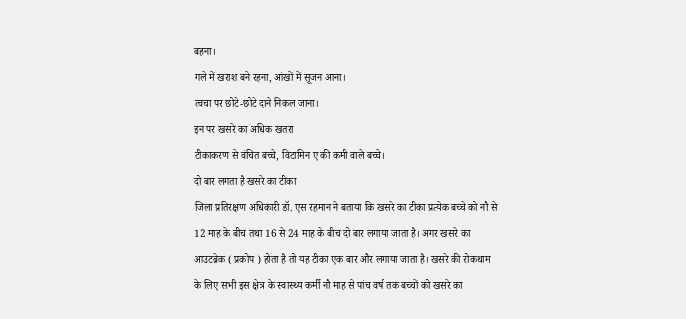बहना।
गले में खराश बने रहना, आंखों में सूजन आना।
त्वचा पर छोटे-छोटे दाने निकल जाना।
इन पर खसरे का अधिक खतरा
टीकाकरण से वंचित बच्चे, विटामिन ए की कमी वाले बच्चे।
दो बार लगता है खसरे का टीका
जिला प्रतिरक्षण अधिकारी डॉ. एस रहमान ने बताया कि खसरे का टीका प्रत्येक बच्चे को नौ से 12 माह के बीच तथा 16 से 24 माह के बीच दो बार लगाया जाता है। अगर खसरे का आउटब्रेक ( प्रकोप ) होता है तो यह टीका एक बार और लगाया जाता है। खसरे की रोकथाम के लिए सभी इस क्षेत्र के स्वास्थ्य कर्मी नौ माह से पांच वर्ष तक बच्चों को खसरे का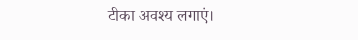टीका अवश्य लगाएं।